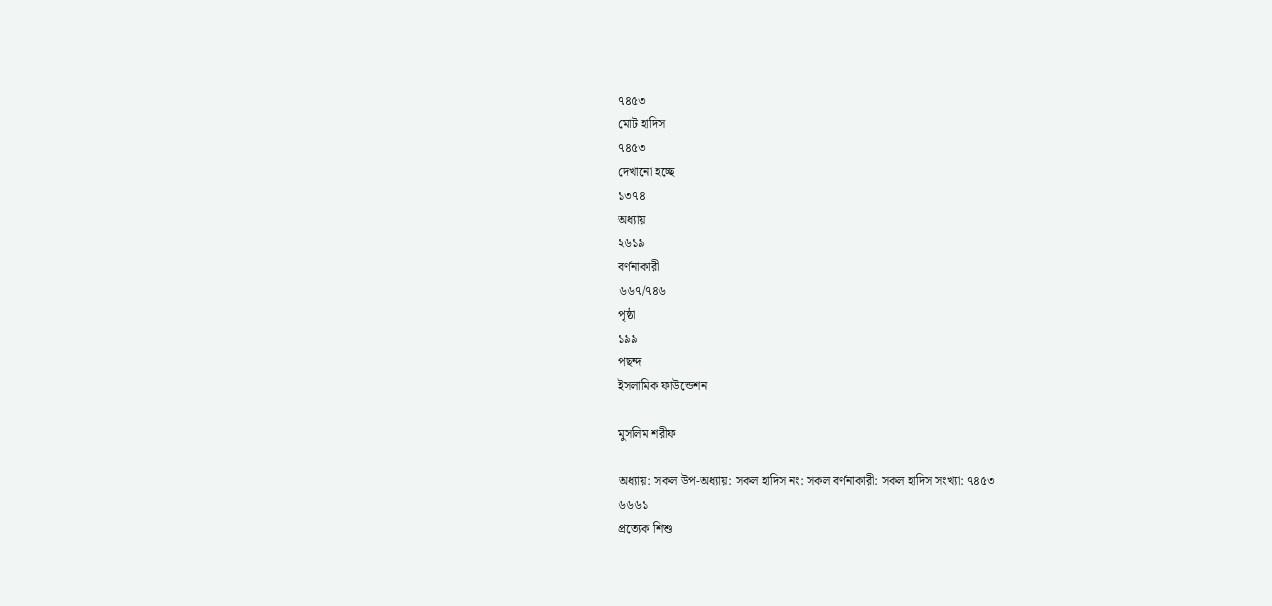৭৪৫৩
মোট হাদিস
৭৪৫৩
দেখানো হচ্ছে
১৩৭৪
অধ্যায়
২৬১৯
বর্ণনাকারী
৬৬৭/৭৪৬
পৃষ্ঠা
১৯৯
পছন্দ
ইসলামিক ফাউন্ডেশন

মুসলিম শরীফ

অধ্যায়: সকল উপ-অধ্যায়: সকল হাদিস নং: সকল বর্ণনাকারী: সকল হাদিস সংখ্যা: ৭৪৫৩
৬৬৬১
প্রত্যেক শিশু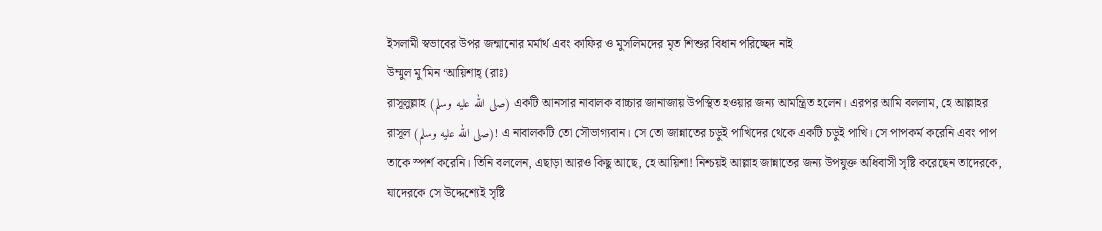ইসলামী স্বভাবের উপর জন্মানোর মর্মার্থ এবং কাফির ও মুসলিমদের মৃত শিশুর বিধান পরিচ্ছেদ নাই
উম্মুল মু’মিন ‘আয়িশাহ্ (রাঃ)
রাসূলুল্লাহ (صلى الله عليه وسلم) একটি আনসার নাবালক বাচ্চার জানাজায় উপস্থিত হওয়ার জন্য আমন্ত্রিত হলেন। এরপর আমি বললাম, হে আল্লাহর রাসূল (صلى الله عليه وسلم)! এ নাবালকটি তো সৌভাগ্যবান। সে তো জান্নাতের চড়ুই পাখিদের থেকে একটি চড়ুই পাখি। সে পাপকর্ম করেনি এবং পাপ তাকে স্পর্শ করেনি। তিনি বললেন, এছাড়া আরও কিছু আছে, হে আয়িশা! নিশ্চয়ই আল্লাহ জান্নাতের জন্য উপযুক্ত অধিবাসী সৃষ্টি করেছেন তাদেরকে, যাদেরকে সে উদ্দেশ্যেই সৃষ্টি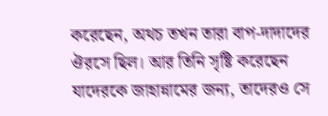করেছেন, অথচ তখন তারা বাপ-দাদাদের ঔরসে ছিল। আর তিনি সৃষ্টি করেছেন যাদেরকে জাহান্নামের জন্য, তাদেরও সে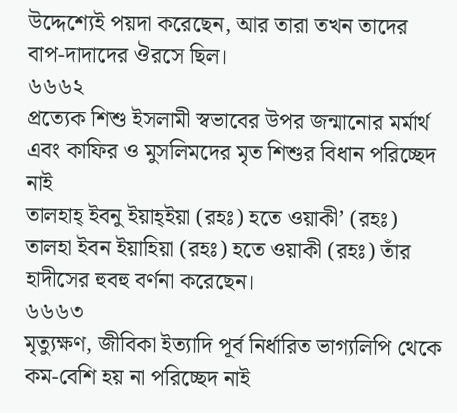উদ্দেশ্যেই পয়দা করেছেন, আর তারা তখন তাদের বাপ-দাদাদের ঔরসে ছিল।
৬৬৬২
প্রত্যেক শিশু ইসলামী স্বভাবের উপর জন্মানোর মর্মার্থ এবং কাফির ও মুসলিমদের মৃত শিশুর বিধান পরিচ্ছেদ নাই
তালহাহ্ ইবনু ইয়াহ্ইয়া (রহঃ) হতে ওয়াকী’ (রহঃ)
তালহা ইবন ইয়াহিয়া (রহঃ) হতে ওয়াকী (রহঃ) তাঁর হাদীসের হুবহু বর্ণনা করেছেন।
৬৬৬৩
মৃত্যুক্ষণ, জীবিকা ইত্যাদি পূর্ব নির্ধারিত ভাগ্যলিপি থেকে কম-বেশি হয় না পরিচ্ছেদ নাই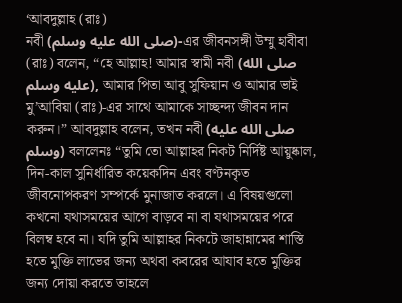‘আবদুল্লাহ (রাঃ)
নবী (صلى الله عليه وسلم)-এর জীবনসঙ্গী উম্মু হাবীবা (রাঃ) বলেন, “হে আল্লাহ! আমার স্বামী নবী (صلى الله عليه وسلم), আমার পিতা আবু সুফিয়ান ও আমার ভাই মু’আবিয়া (রাঃ)-এর সাথে আমাকে সাচ্ছন্দ্য জীবন দান করুন।” আবদুল্লাহ বলেন, তখন নবী (صلى الله عليه وسلم) বললেনঃ “তুমি তো আল্লাহর নিকট নির্দিষ্ট আয়ুষ্কাল, দিন-কাল সুনির্ধারিত কয়েকদিন এবং বণ্টনকৃত জীবনোপকরণ সম্পর্কে মুনাজাত করলে। এ বিষয়গুলো কখনো যথাসময়ের আগে বাড়বে না বা যথাসময়ের পরে বিলম্ব হবে না। যদি তুমি আল্লাহর নিকটে জাহান্নামের শাস্তি হতে মুক্তি লাভের জন্য অথবা কবরের আযাব হতে মুক্তির জন্য দোয়া করতে তাহলে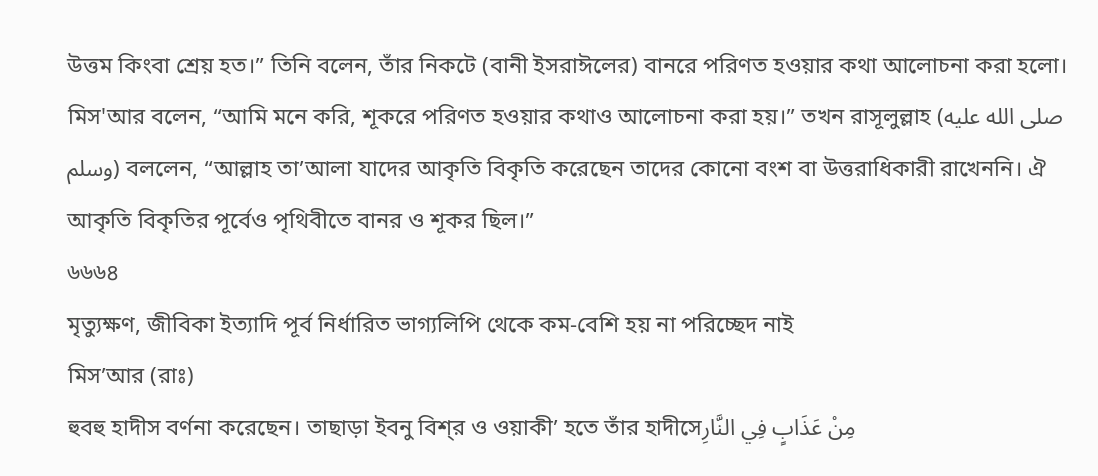উত্তম কিংবা শ্রেয় হত।” তিনি বলেন, তাঁর নিকটে (বানী ইসরাঈলের) বানরে পরিণত হওয়ার কথা আলোচনা করা হলো। মিস'আর বলেন, “আমি মনে করি, শূকরে পরিণত হওয়ার কথাও আলোচনা করা হয়।” তখন রাসূলুল্লাহ (صلى الله عليه وسلم) বললেন, “আল্লাহ তা’আলা যাদের আকৃতি বিকৃতি করেছেন তাদের কোনো বংশ বা উত্তরাধিকারী রাখেননি। ঐ আকৃতি বিকৃতির পূর্বেও পৃথিবীতে বানর ও শূকর ছিল।”
৬৬৬৪
মৃত্যুক্ষণ, জীবিকা ইত্যাদি পূর্ব নির্ধারিত ভাগ্যলিপি থেকে কম-বেশি হয় না পরিচ্ছেদ নাই
মিস’আর (রাঃ)
হুবহু হাদীস বর্ণনা করেছেন। তাছাড়া ইবনু বিশ্‌র ও ওয়াকী’ হতে তাঁর হাদীসেمِنْ عَذَابٍ فِي النَّارِ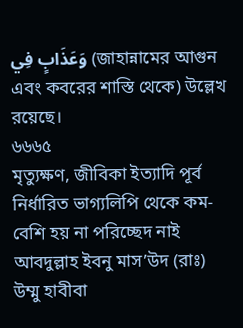وَعَذَابٍ فِي (জাহান্নামের আগুন এবং কবরের শাস্তি থেকে) উল্লেখ রয়েছে।
৬৬৬৫
মৃত্যুক্ষণ, জীবিকা ইত্যাদি পূর্ব নির্ধারিত ভাগ্যলিপি থেকে কম-বেশি হয় না পরিচ্ছেদ নাই
আবদুল্লাহ ইবনু মাস’উদ (রাঃ)
উম্মু হাবীবা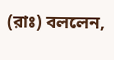(রাঃ) বললেন,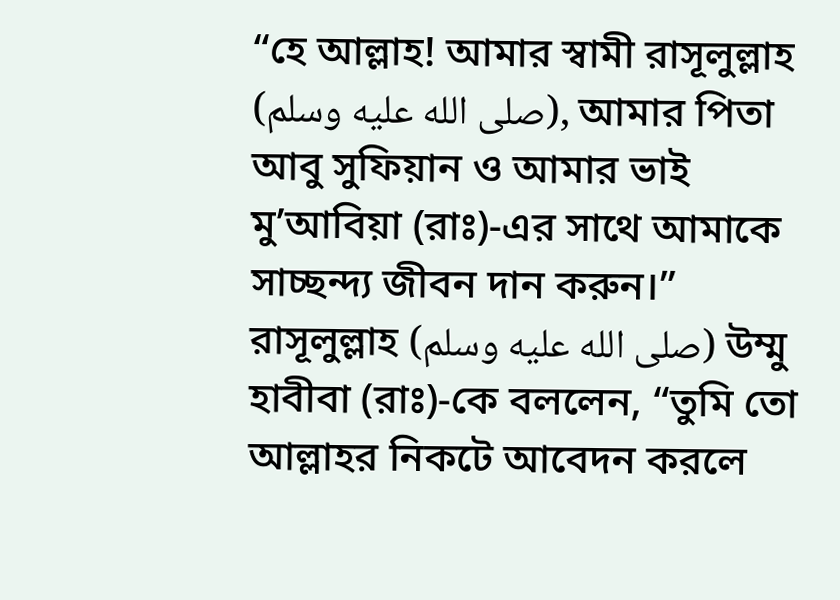“হে আল্লাহ! আমার স্বামী রাসূলুল্লাহ (صلى الله عليه وسلم), আমার পিতা আবু সুফিয়ান ও আমার ভাই মু’আবিয়া (রাঃ)-এর সাথে আমাকে সাচ্ছন্দ্য জীবন দান করুন।” রাসূলুল্লাহ (صلى الله عليه وسلم) উম্মু হাবীবা (রাঃ)-কে বললেন, “তুমি তো আল্লাহর নিকটে আবেদন করলে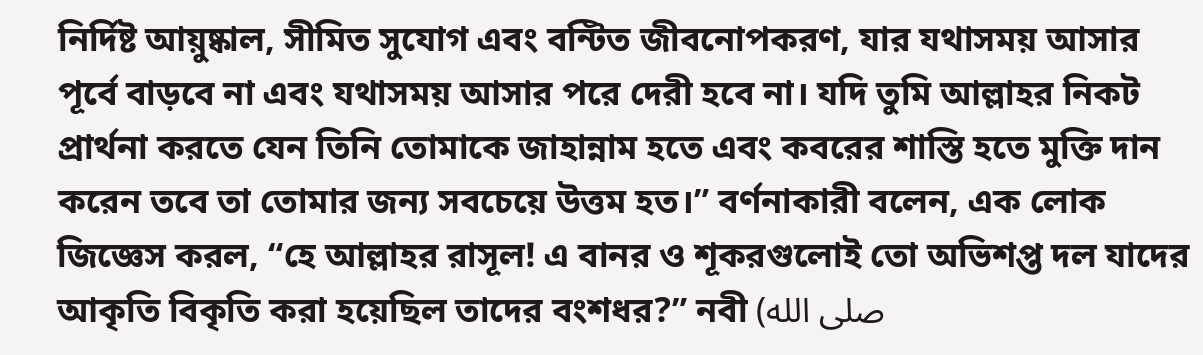নির্দিষ্ট আয়ুষ্কাল, সীমিত সুযোগ এবং বন্টিত জীবনোপকরণ, যার যথাসময় আসার পূর্বে বাড়বে না এবং যথাসময় আসার পরে দেরী হবে না। যদি তুমি আল্লাহর নিকট প্রার্থনা করতে যেন তিনি তোমাকে জাহান্নাম হতে এবং কবরের শাস্তি হতে মুক্তি দান করেন তবে তা তোমার জন্য সবচেয়ে উত্তম হত।” বর্ণনাকারী বলেন, এক লোক জিজ্ঞেস করল, “হে আল্লাহর রাসূল! এ বানর ও শূকরগুলোই তো অভিশপ্ত দল যাদের আকৃতি বিকৃতি করা হয়েছিল তাদের বংশধর?” নবী (صلى الله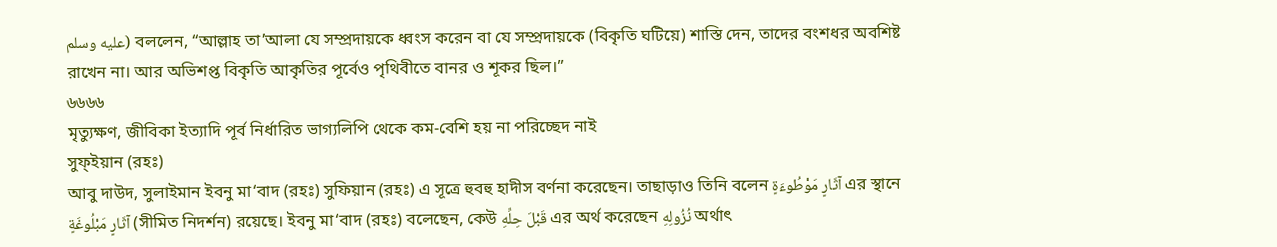عليه وسلم) বললেন, “আল্লাহ তা’আলা যে সম্প্রদায়কে ধ্বংস করেন বা যে সম্প্রদায়কে (বিকৃতি ঘটিয়ে) শাস্তি দেন, তাদের বংশধর অবশিষ্ট রাখেন না। আর অভিশপ্ত বিকৃতি আকৃতির পূর্বেও পৃথিবীতে বানর ও শূকর ছিল।”
৬৬৬৬
মৃত্যুক্ষণ, জীবিকা ইত্যাদি পূর্ব নির্ধারিত ভাগ্যলিপি থেকে কম-বেশি হয় না পরিচ্ছেদ নাই
সুফ্ইয়ান (রহঃ)
আবু দাউদ, সুলাইমান ইবনু মা‘বাদ (রহঃ) সুফিয়ান (রহঃ) এ সূত্রে হুবহু হাদীস বর্ণনা করেছেন। তাছাড়াও তিনি বলেন آثَارٍ مَوْطُوءَةٍ এর স্থানে آثَارٍ مَبْلُوغَةٍ (সীমিত নিদর্শন) রয়েছে। ইবনু মা‘বাদ (রহঃ) বলেছেন, কেউ قَبْلَ حِلِّهِ এর অর্থ করেছেন نُزُولِهِ অর্থাৎ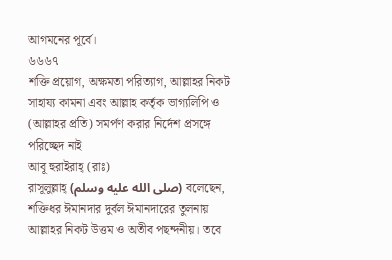আগমনের পূর্বে।
৬৬৬৭
শক্তি প্রয়োগ, অক্ষমতা পরিত্যাগ, আল্লাহর নিকট সাহায্য কামনা এবং আল্লাহ কর্তৃক ভাগ্যলিপি ও (আল্লাহর প্রতি) সমর্পণ করার নির্দেশ প্রসঙ্গে পরিচ্ছেদ নাই
আবূ হুরাইরাহ্ (রাঃ)
রাসূলুল্লাহ্ (صلى الله عليه وسلم) বলেছেন, শক্তিধর ঈমানদার দুর্বল ঈমানদারের তুলনায় আল্লাহর নিকট উত্তম ও অতীব পছন্দনীয়। তবে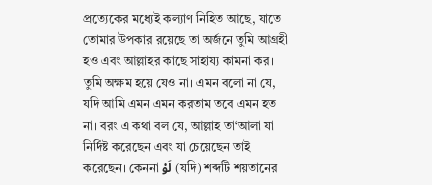প্রত্যেকের মধ্যেই কল্যাণ নিহিত আছে, যাতে তোমার উপকার রয়েছে তা অর্জনে তুমি আগ্রহী হও এবং আল্লাহর কাছে সাহায্য কামনা কর। তুমি অক্ষম হয়ে যেও না। এমন বলো না যে, যদি আমি এমন এমন করতাম তবে এমন হত না। বরং এ কথা বল যে, আল্লাহ তা‘আলা যা নির্দিষ্ট করেছেন এবং যা চেয়েছেন তাই করেছেন। কেননা لَوْ (যদি) শব্দটি শয়তানের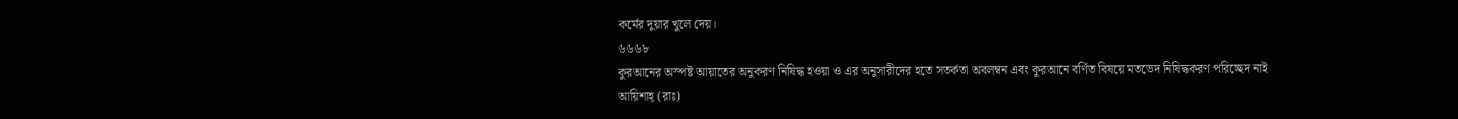কর্মের দুয়ার খুলে দেয়।
৬৬৬৮
কুরআনের অস্পষ্ট আয়াতের অনুকরণ নিষিদ্ধ হওয়া ও এর অনুসারীদের হতে সতর্কতা অবলম্বন এবং কুরআনে বর্ণিত বিষয়ে মতভেদ নিষিদ্ধকরণ পরিচ্ছেদ নাই
আয়িশাহ্ (রাঃ)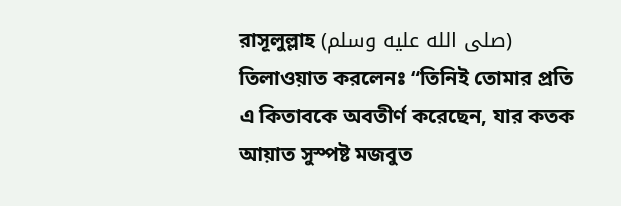রাসূলুল্লাহ (صلى الله عليه وسلم) তিলাওয়াত করলেনঃ “তিনিই তোমার প্রতি এ কিতাবকে অবতীর্ণ করেছেন, যার কতক আয়াত সুস্পষ্ট মজবুত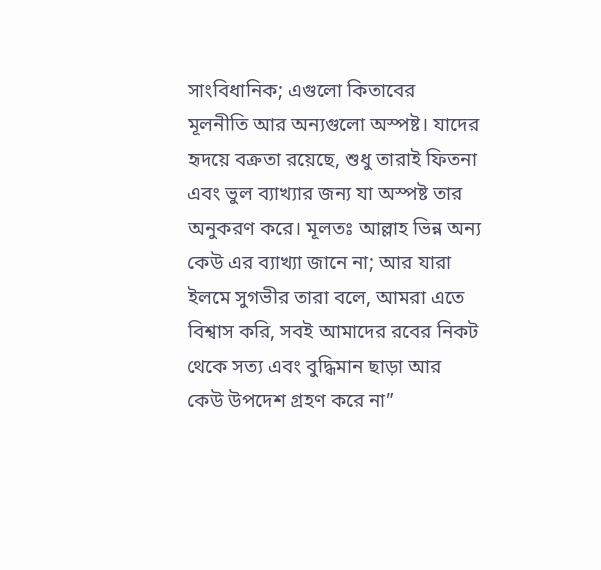সাংবিধানিক; এগুলো কিতাবের মূলনীতি আর অন্যগুলো অস্পষ্ট। যাদের হৃদয়ে বক্রতা রয়েছে, শুধু তারাই ফিতনা এবং ভুল ব্যাখ্যার জন্য যা অস্পষ্ট তার অনুকরণ করে। মূলতঃ আল্লাহ ভিন্ন অন্য কেউ এর ব্যাখ্যা জানে না; আর যারা ইলমে সুগভীর তারা বলে, আমরা এতে বিশ্বাস করি, সবই আমাদের রবের নিকট থেকে সত্য এবং বুদ্ধিমান ছাড়া আর কেউ উপদেশ গ্রহণ করে না”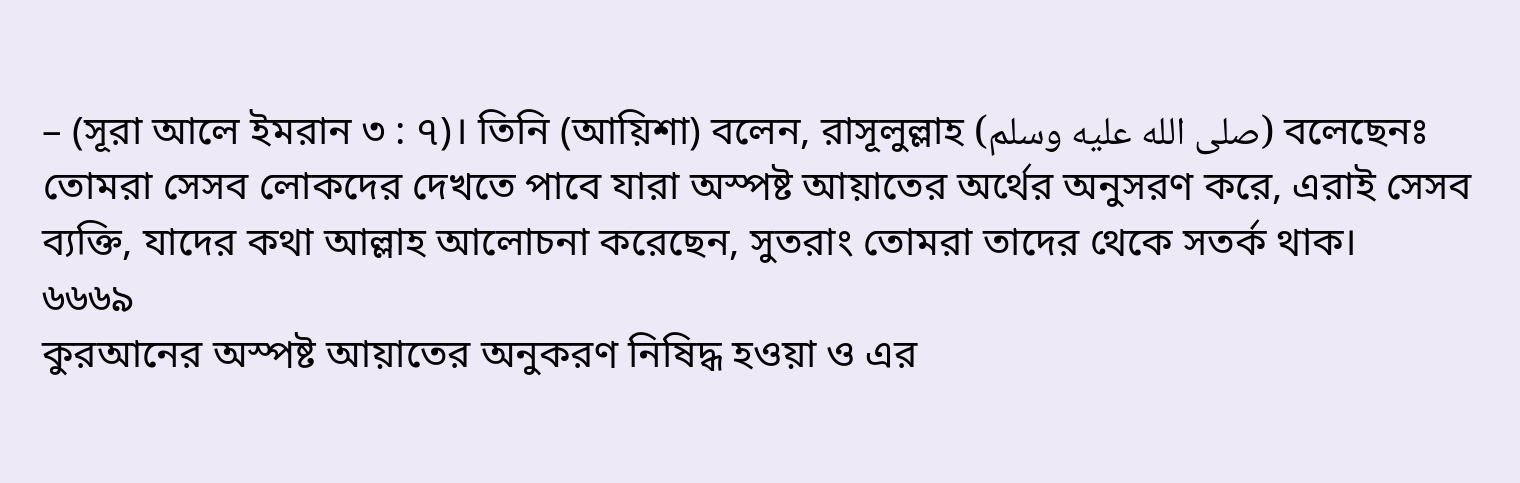– (সূরা আলে ইমরান ৩ : ৭)। তিনি (আয়িশা) বলেন, রাসূলুল্লাহ (صلى الله عليه وسلم) বলেছেনঃ তোমরা সেসব লোকদের দেখতে পাবে যারা অস্পষ্ট আয়াতের অর্থের অনুসরণ করে, এরাই সেসব ব্যক্তি, যাদের কথা আল্লাহ আলোচনা করেছেন, সুতরাং তোমরা তাদের থেকে সতর্ক থাক।
৬৬৬৯
কুরআনের অস্পষ্ট আয়াতের অনুকরণ নিষিদ্ধ হওয়া ও এর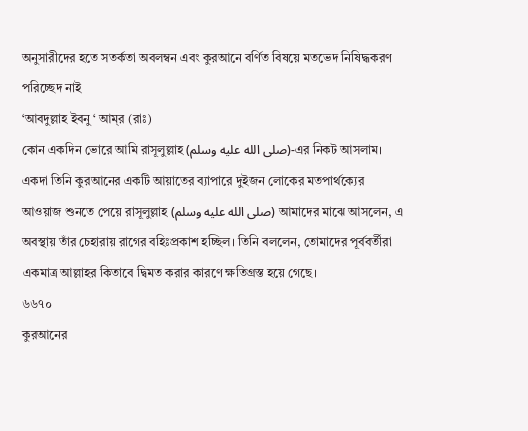অনুসারীদের হতে সতর্কতা অবলম্বন এবং কুরআনে বর্ণিত বিষয়ে মতভেদ নিষিদ্ধকরণ পরিচ্ছেদ নাই
‘আবদুল্লাহ ইবনু ‘ আম্‌র (রাঃ)
কোন একদিন ভোরে আমি রাসূলুল্লাহ (صلى الله عليه وسلم)-এর নিকট আসলাম। একদা তিনি কুরআনের একটি আয়াতের ব্যাপারে দুইজন লোকের মতপার্থক্যের আওয়াজ শুনতে পেয়ে রাসূলুল্লাহ (صلى الله عليه وسلم) আমাদের মাঝে আসলেন, এ অবস্থায় তাঁর চেহারায় রাগের বহিঃপ্রকাশ হচ্ছিল। তিনি বললেন, তোমাদের পূর্ববর্তীরা একমাত্র আল্লাহর কিতাবে দ্বিমত করার কারণে ক্ষতিগ্রস্ত হয়ে গেছে।
৬৬৭০
কুরআনের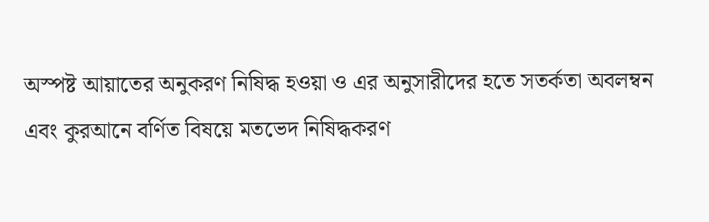অস্পষ্ট আয়াতের অনুকরণ নিষিদ্ধ হওয়া ও এর অনুসারীদের হতে সতর্কতা অবলম্বন এবং কুরআনে বর্ণিত বিষয়ে মতভেদ নিষিদ্ধকরণ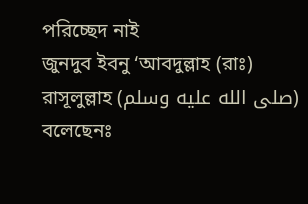পরিচ্ছেদ নাই
জুনদুব ইবনু ‘আবদুল্লাহ (রাঃ)
রাসূলুল্লাহ (صلى الله عليه وسلم) বলেছেনঃ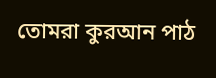তোমরা কুরআন পাঠ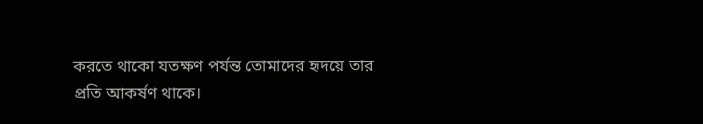করতে থাকো যতক্ষণ পর্যন্ত তোমাদের হৃদয়ে তার প্রতি আকর্ষণ থাকে।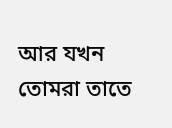আর যখন তোমরা তাতে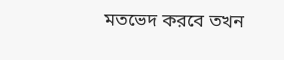মতভেদ করবে তখন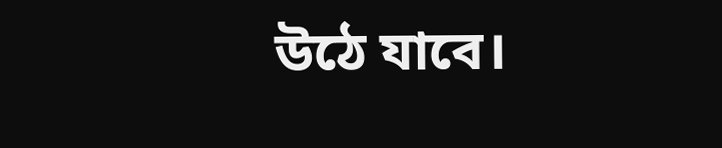উঠে যাবে।